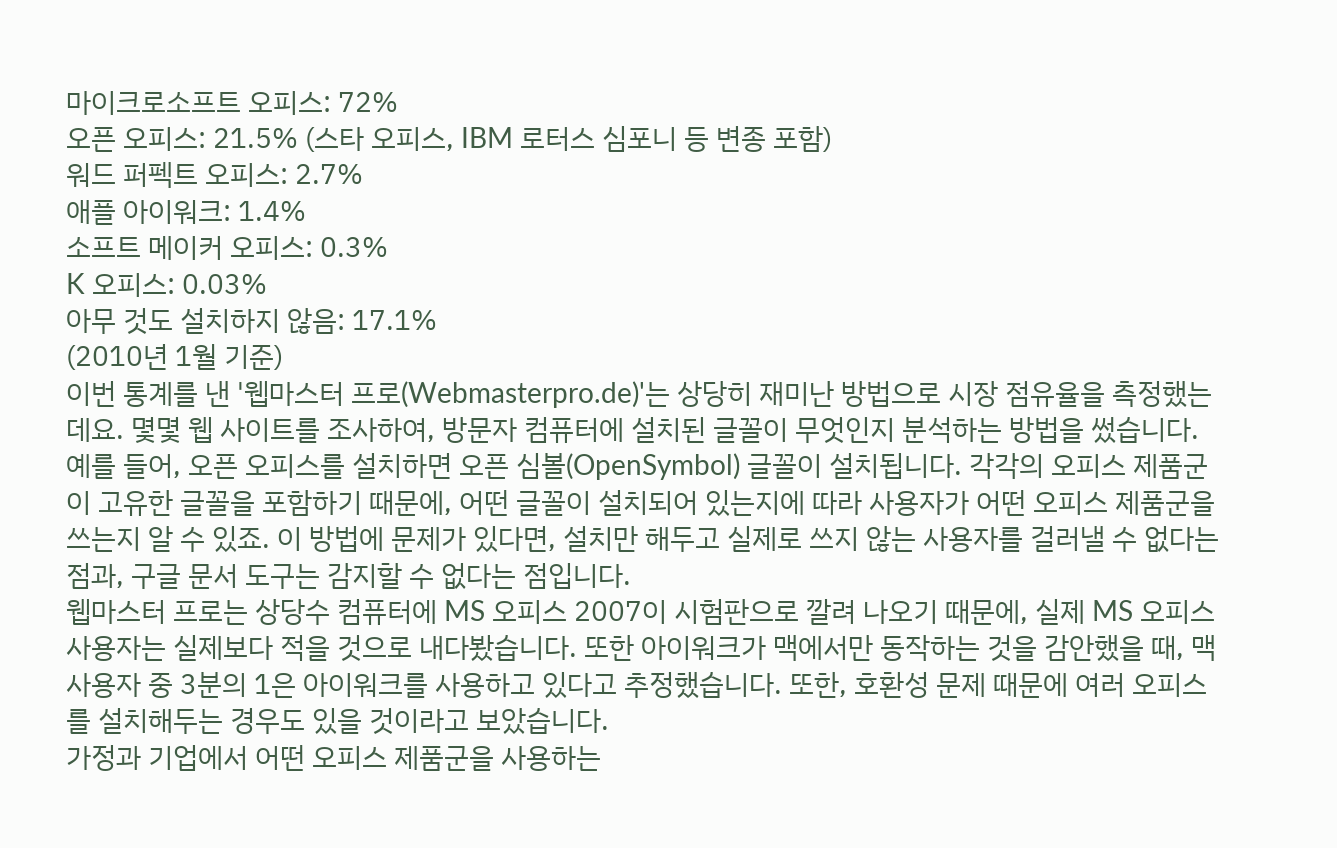마이크로소프트 오피스: 72%
오픈 오피스: 21.5% (스타 오피스, IBM 로터스 심포니 등 변종 포함)
워드 퍼펙트 오피스: 2.7%
애플 아이워크: 1.4%
소프트 메이커 오피스: 0.3%
K 오피스: 0.03%
아무 것도 설치하지 않음: 17.1%
(2010년 1월 기준)
이번 통계를 낸 '웹마스터 프로(Webmasterpro.de)'는 상당히 재미난 방법으로 시장 점유율을 측정했는데요. 몇몇 웹 사이트를 조사하여, 방문자 컴퓨터에 설치된 글꼴이 무엇인지 분석하는 방법을 썼습니다. 예를 들어, 오픈 오피스를 설치하면 오픈 심볼(OpenSymbol) 글꼴이 설치됩니다. 각각의 오피스 제품군이 고유한 글꼴을 포함하기 때문에, 어떤 글꼴이 설치되어 있는지에 따라 사용자가 어떤 오피스 제품군을 쓰는지 알 수 있죠. 이 방법에 문제가 있다면, 설치만 해두고 실제로 쓰지 않는 사용자를 걸러낼 수 없다는 점과, 구글 문서 도구는 감지할 수 없다는 점입니다.
웹마스터 프로는 상당수 컴퓨터에 MS 오피스 2007이 시험판으로 깔려 나오기 때문에, 실제 MS 오피스 사용자는 실제보다 적을 것으로 내다봤습니다. 또한 아이워크가 맥에서만 동작하는 것을 감안했을 때, 맥 사용자 중 3분의 1은 아이워크를 사용하고 있다고 추정했습니다. 또한, 호환성 문제 때문에 여러 오피스를 설치해두는 경우도 있을 것이라고 보았습니다.
가정과 기업에서 어떤 오피스 제품군을 사용하는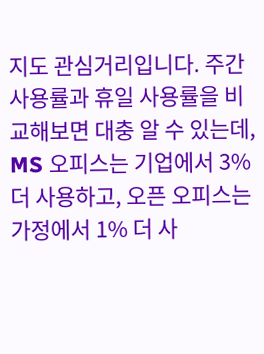지도 관심거리입니다. 주간 사용률과 휴일 사용률을 비교해보면 대충 알 수 있는데, MS 오피스는 기업에서 3% 더 사용하고, 오픈 오피스는 가정에서 1% 더 사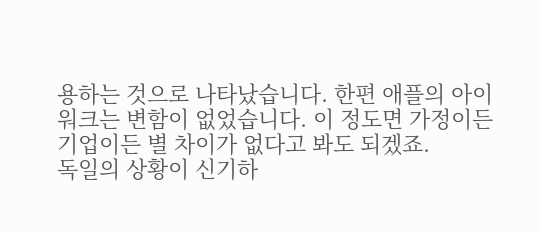용하는 것으로 나타났습니다. 한편 애플의 아이워크는 변함이 없었습니다. 이 정도면 가정이든 기업이든 별 차이가 없다고 봐도 되겠죠.
독일의 상황이 신기하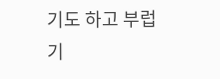기도 하고 부럽기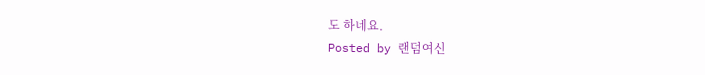도 하네요.
Posted by 랜덤여신